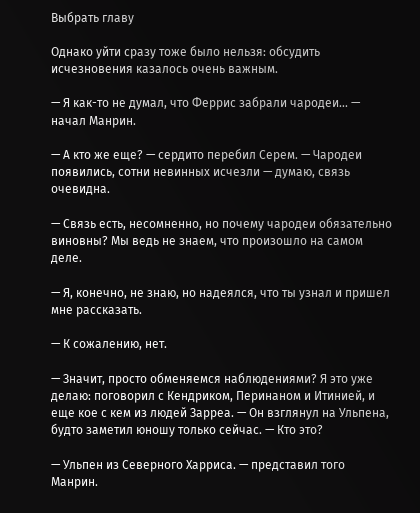Выбрать главу

Однако уйти сразу тоже было нельзя: обсудить исчезновения казалось очень важным.

— Я как-то не думал, что Феррис забрали чародеи... — начал Манрин.

— А кто же еще? — сердито перебил Серем. — Чародеи появились, сотни невинных исчезли — думаю, связь очевидна.

— Связь есть, несомненно, но почему чародеи обязательно виновны? Мы ведь не знаем, что произошло на самом деле.

— Я, конечно, не знаю, но надеялся, что ты узнал и пришел мне рассказать.

— К сожалению, нет.

— Значит, просто обменяемся наблюдениями? Я это уже делаю: поговорил с Кендриком, Перинаном и Итинией, и еще кое с кем из людей Зарреа. — Он взглянул на Ульпена, будто заметил юношу только сейчас. — Кто это?

— Ульпен из Северного Харриса. — представил того Манрин.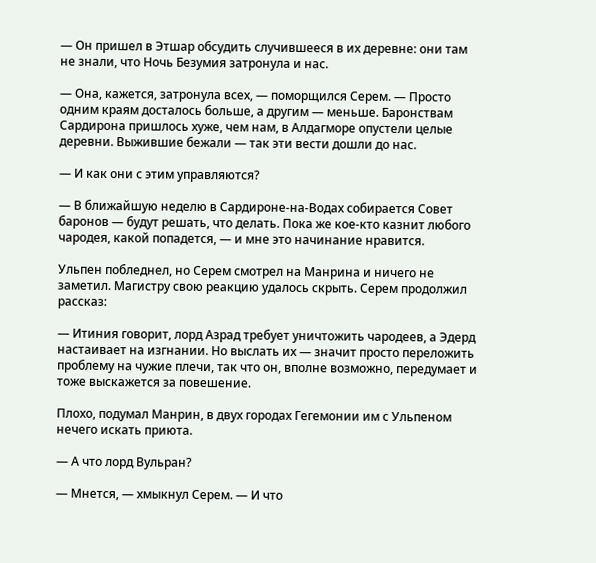— Он пришел в Этшар обсудить случившееся в их деревне: они там не знали, что Ночь Безумия затронула и нас.

— Она, кажется, затронула всех, — поморщился Серем. — Просто одним краям досталось больше, а другим — меньше. Баронствам Сардирона пришлось хуже, чем нам, в Алдагморе опустели целые деревни. Выжившие бежали — так эти вести дошли до нас.

— И как они с этим управляются?

— В ближайшую неделю в Сардироне-на-Водах собирается Совет баронов — будут решать, что делать. Пока же кое-кто казнит любого чародея, какой попадется, — и мне это начинание нравится.

Ульпен побледнел, но Серем смотрел на Манрина и ничего не заметил. Магистру свою реакцию удалось скрыть. Серем продолжил рассказ:

— Итиния говорит, лорд Азрад требует уничтожить чародеев, а Эдерд настаивает на изгнании. Но выслать их — значит просто переложить проблему на чужие плечи, так что он, вполне возможно, передумает и тоже выскажется за повешение.

Плохо, подумал Манрин, в двух городах Гегемонии им с Ульпеном нечего искать приюта.

— А что лорд Вульран?

— Мнется, — хмыкнул Серем. — И что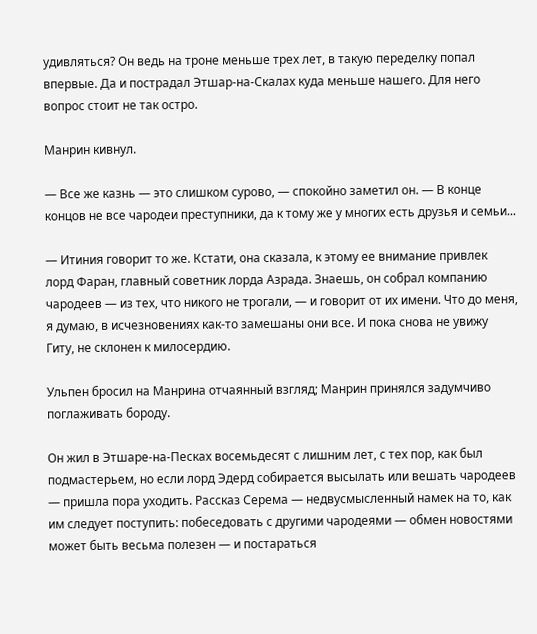удивляться? Он ведь на троне меньше трех лет, в такую переделку попал впервые. Да и пострадал Этшар-на-Скалах куда меньше нашего. Для него вопрос стоит не так остро.

Манрин кивнул.

— Все же казнь — это слишком сурово, — спокойно заметил он. — В конце концов не все чародеи преступники, да к тому же у многих есть друзья и семьи...

— Итиния говорит то же. Кстати, она сказала, к этому ее внимание привлек лорд Фаран, главный советник лорда Азрада. Знаешь, он собрал компанию чародеев — из тех, что никого не трогали, — и говорит от их имени. Что до меня, я думаю, в исчезновениях как-то замешаны они все. И пока снова не увижу Гиту, не склонен к милосердию.

Ульпен бросил на Манрина отчаянный взгляд; Манрин принялся задумчиво поглаживать бороду.

Он жил в Этшаре-на-Песках восемьдесят с лишним лет, с тех пор, как был подмастерьем, но если лорд Эдерд собирается высылать или вешать чародеев — пришла пора уходить. Рассказ Серема — недвусмысленный намек на то, как им следует поступить: побеседовать с другими чародеями — обмен новостями может быть весьма полезен — и постараться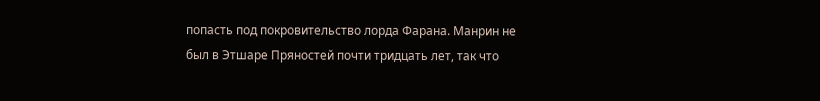попасть под покровительство лорда Фарана. Манрин не был в Этшаре Пряностей почти тридцать лет, так что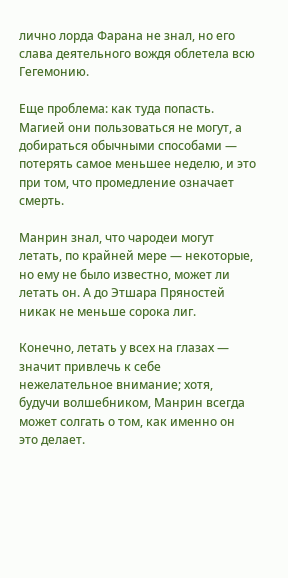лично лорда Фарана не знал, но его слава деятельного вождя облетела всю Гегемонию.

Еще проблема: как туда попасть. Магией они пользоваться не могут, а добираться обычными способами — потерять самое меньшее неделю, и это при том, что промедление означает смерть.

Манрин знал, что чародеи могут летать, по крайней мере — некоторые, но ему не было известно, может ли летать он. А до Этшара Пряностей никак не меньше сорока лиг.

Конечно, летать у всех на глазах — значит привлечь к себе нежелательное внимание; хотя, будучи волшебником, Манрин всегда может солгать о том, как именно он это делает.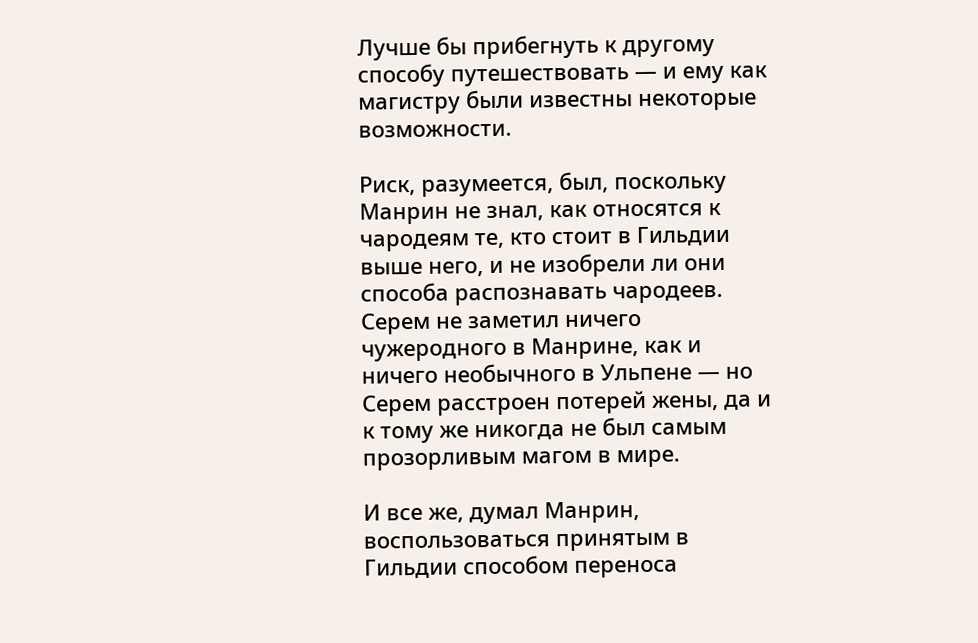Лучше бы прибегнуть к другому способу путешествовать — и ему как магистру были известны некоторые возможности.

Риск, разумеется, был, поскольку Манрин не знал, как относятся к чародеям те, кто стоит в Гильдии выше него, и не изобрели ли они способа распознавать чародеев. Серем не заметил ничего чужеродного в Манрине, как и ничего необычного в Ульпене — но Серем расстроен потерей жены, да и к тому же никогда не был самым прозорливым магом в мире.

И все же, думал Манрин, воспользоваться принятым в Гильдии способом переноса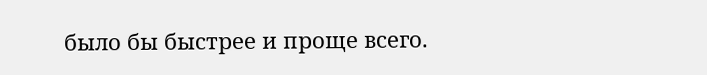было бы быстрее и проще всего.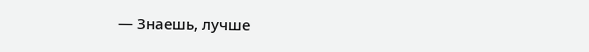— Знаешь, лучше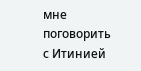мне поговорить с Итинией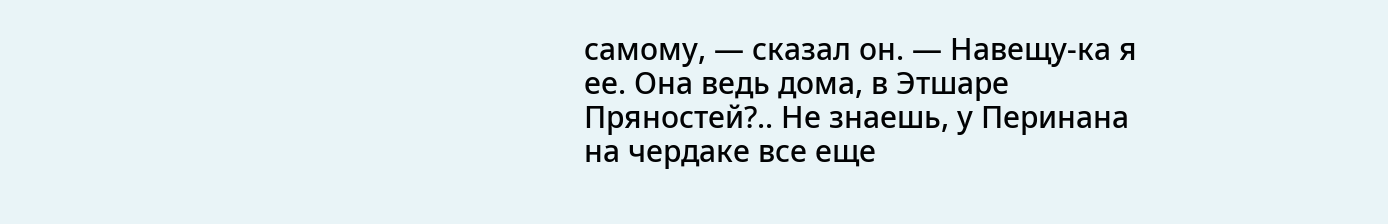самому, — сказал он. — Навещу-ка я ее. Она ведь дома, в Этшаре Пряностей?.. Не знаешь, у Перинана на чердаке все еще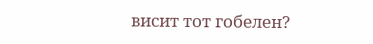висит тот гобелен?